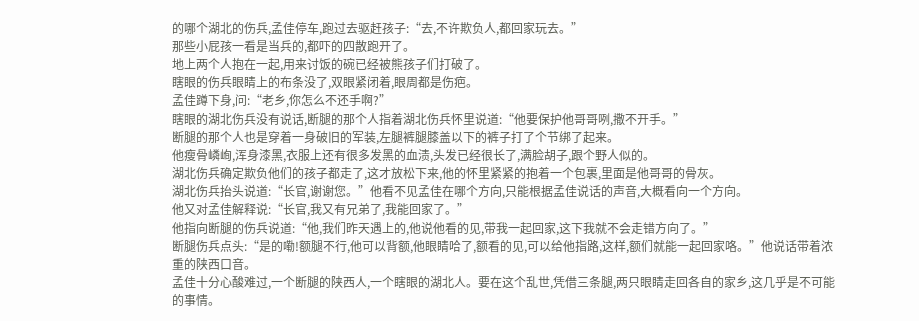的哪个湖北的伤兵,孟佳停车,跑过去驱赶孩子:“去,不许欺负人,都回家玩去。”
那些小屁孩一看是当兵的,都吓的四散跑开了。
地上两个人抱在一起,用来讨饭的碗已经被熊孩子们打破了。
瞎眼的伤兵眼睛上的布条没了,双眼紧闭着,眼周都是伤疤。
孟佳蹲下身,问:“老乡,你怎么不还手啊?”
瞎眼的湖北伤兵没有说话,断腿的那个人指着湖北伤兵怀里说道:“他要保护他哥哥咧,撒不开手。”
断腿的那个人也是穿着一身破旧的军装,左腿裤腿膝盖以下的裤子打了个节绑了起来。
他瘦骨嶙峋,浑身漆黑,衣服上还有很多发黑的血渍,头发已经很长了,满脸胡子,跟个野人似的。
湖北伤兵确定欺负他们的孩子都走了,这才放松下来,他的怀里紧紧的抱着一个包裹,里面是他哥哥的骨灰。
湖北伤兵抬头说道:“长官,谢谢您。”他看不见孟佳在哪个方向,只能根据孟佳说话的声音,大概看向一个方向。
他又对孟佳解释说:“长官,我又有兄弟了,我能回家了。”
他指向断腿的伤兵说道:“他,我们昨天遇上的,他说他看的见,带我一起回家,这下我就不会走错方向了。”
断腿伤兵点头:“是的嘞!额腿不行,他可以背额,他眼睛哈了,额看的见,可以给他指路,这样,额们就能一起回家咯。”他说话带着浓重的陕西口音。
孟佳十分心酸难过,一个断腿的陕西人,一个瞎眼的湖北人。要在这个乱世,凭借三条腿,两只眼睛走回各自的家乡,这几乎是不可能的事情。